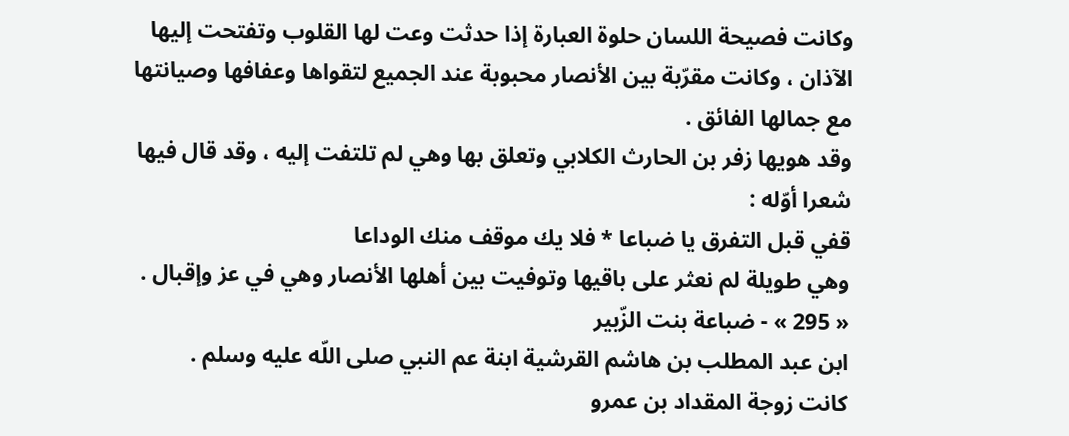وكانت فصيحة اللسان حلوة العبارة إذا حدثت وعت لها القلوب وتفتحت إليها الآذان ، وكانت مقرّبة بين الأنصار محبوبة عند الجميع لتقواها وعفافها وصيانتها مع جمالها الفائق .
وقد هويها زفر بن الحارث الكلابي وتعلق بها وهي لم تلتفت إليه ، وقد قال فيها شعرا أوّله :
قفي قبل التفرق يا ضباعا * فلا يك موقف منك الوداعا
وهي طويلة لم نعثر على باقيها وتوفيت بين أهلها الأنصار وهي في عز وإقبال .
« 295 » - ضباعة بنت الزّبير
ابن عبد المطلب بن هاشم القرشية ابنة عم النبي صلى اللّه عليه وسلم .
كانت زوجة المقداد بن عمرو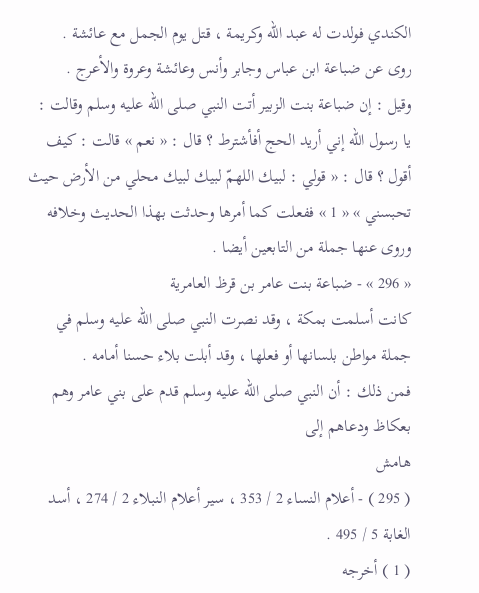الكندي فولدت له عبد اللّه وكريمة ، قتل يوم الجمل مع عائشة .
روى عن ضباعة ابن عباس وجابر وأنس وعائشة وعروة والأعرج .
وقيل : إن ضباعة بنت الزبير أتت النبي صلى اللّه عليه وسلم وقالت : يا رسول اللّه إني أريد الحج أفأشترط ؟ قال : « نعم » قالت : كيف أقول ؟ قال : « قولي : لبيك اللهمّ لبيك لبيك محلي من الأرض حيث تحبسني » « 1 » ففعلت كما أمرها وحدثت بهذا الحديث وخلافه وروى عنها جملة من التابعين أيضا .
« 296 » - ضباعة بنت عامر بن قرظ العامرية
كانت أسلمت بمكة ، وقد نصرت النبي صلى اللّه عليه وسلم في جملة مواطن بلسانها أو فعلها ، وقد أبلت بلاء حسنا أمامه .
فمن ذلك : أن النبي صلى اللّه عليه وسلم قدم على بني عامر وهم بعكاظ ودعاهم إلى
هامش
( 295 ) - أعلام النساء 2 / 353 ، سير أعلام النبلاء 2 / 274 ، أسد الغابة 5 / 495 .
( 1 ) أخرجه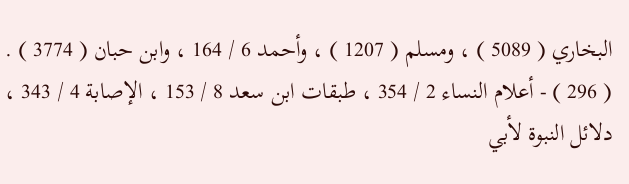البخاري ( 5089 ) ، ومسلم ( 1207 ) ، وأحمد 6 / 164 ، وابن حبان ( 3774 ) .
( 296 ) - أعلام النساء 2 / 354 ، طبقات ابن سعد 8 / 153 ، الإصابة 4 / 343 ، دلائل النبوة لأبي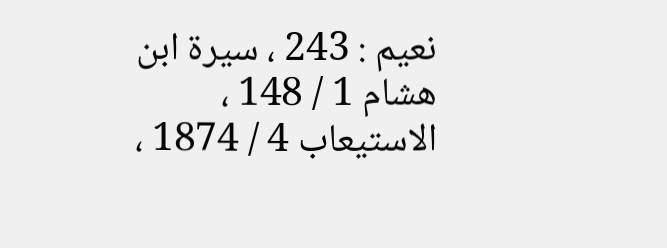نعيم : 243 ، سيرة ابن هشام 1 / 148 ، الاستيعاب 4 / 1874 ،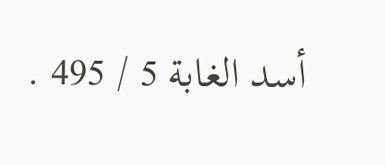أسد الغابة 5 / 495 .